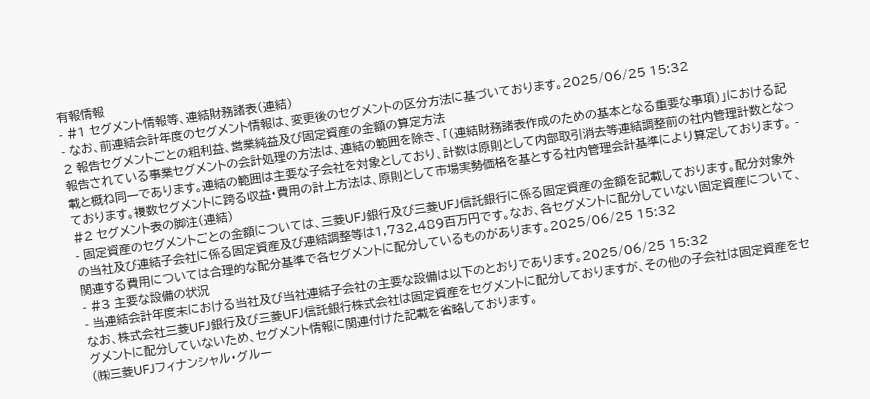有報情報
- #1 セグメント情報等、連結財務諸表(連結)
- なお、前連結会計年度のセグメント情報は、変更後のセグメントの区分方法に基づいております。2025/06/25 15:32
2 報告セグメントごとの粗利益、営業純益及び固定資産の金額の算定方法
報告されている事業セグメントの会計処理の方法は、連結の範囲を除き、「(連結財務諸表作成のための基本となる重要な事項)」における記載と概ね同一であります。連結の範囲は主要な子会社を対象としており、計数は原則として内部取引消去等連結調整前の社内管理計数となっております。複数セグメントに跨る収益・費用の計上方法は、原則として市場実勢価格を基とする社内管理会計基準により算定しております。 - #2 セグメント表の脚注(連結)
- 固定資産のセグメントごとの金額については、三菱UFJ銀行及び三菱UFJ信託銀行に係る固定資産の金額を記載しております。配分対象外の当社及び連結子会社に係る固定資産及び連結調整等は1,732,489百万円です。なお、各セグメントに配分していない固定資産について、関連する費用については合理的な配分基準で各セグメントに配分しているものがあります。2025/06/25 15:32
- #3 主要な設備の状況
- 当連結会計年度末における当社及び当社連結子会社の主要な設備は以下のとおりであります。2025/06/25 15:32
なお、株式会社三菱UFJ銀行及び三菱UFJ信託銀行株式会社は固定資産をセグメントに配分しておりますが、その他の子会社は固定資産をセグメントに配分していないため、セグメント情報に関連付けた記載を省略しております。
(㈱三菱UFJフィナンシャル・グルー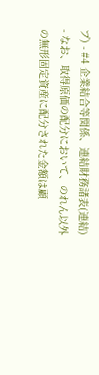プ) - #4 企業結合等関係、連結財務諸表(連結)
- なお、取得原価の配分において、のれん以外の無形固定資産に配分された金額は顧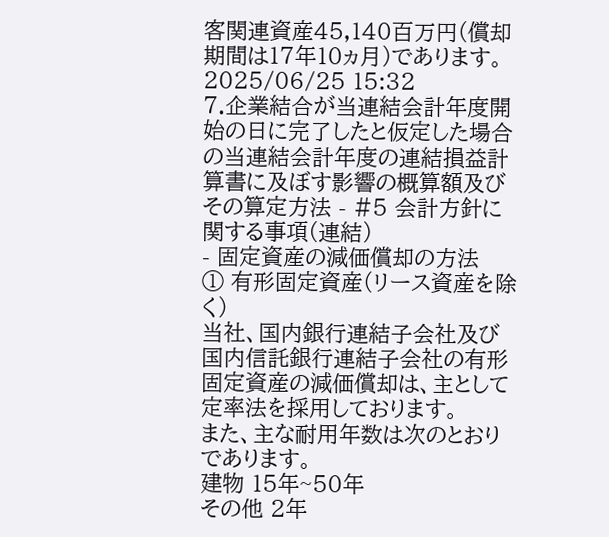客関連資産45,140百万円(償却期間は17年10ヵ月)であります。2025/06/25 15:32
7.企業結合が当連結会計年度開始の日に完了したと仮定した場合の当連結会計年度の連結損益計算書に及ぼす影響の概算額及びその算定方法 - #5 会計方針に関する事項(連結)
- 固定資産の減価償却の方法
① 有形固定資産(リース資産を除く)
当社、国内銀行連結子会社及び国内信託銀行連結子会社の有形固定資産の減価償却は、主として定率法を採用しております。
また、主な耐用年数は次のとおりであります。
建物 15年~50年
その他 2年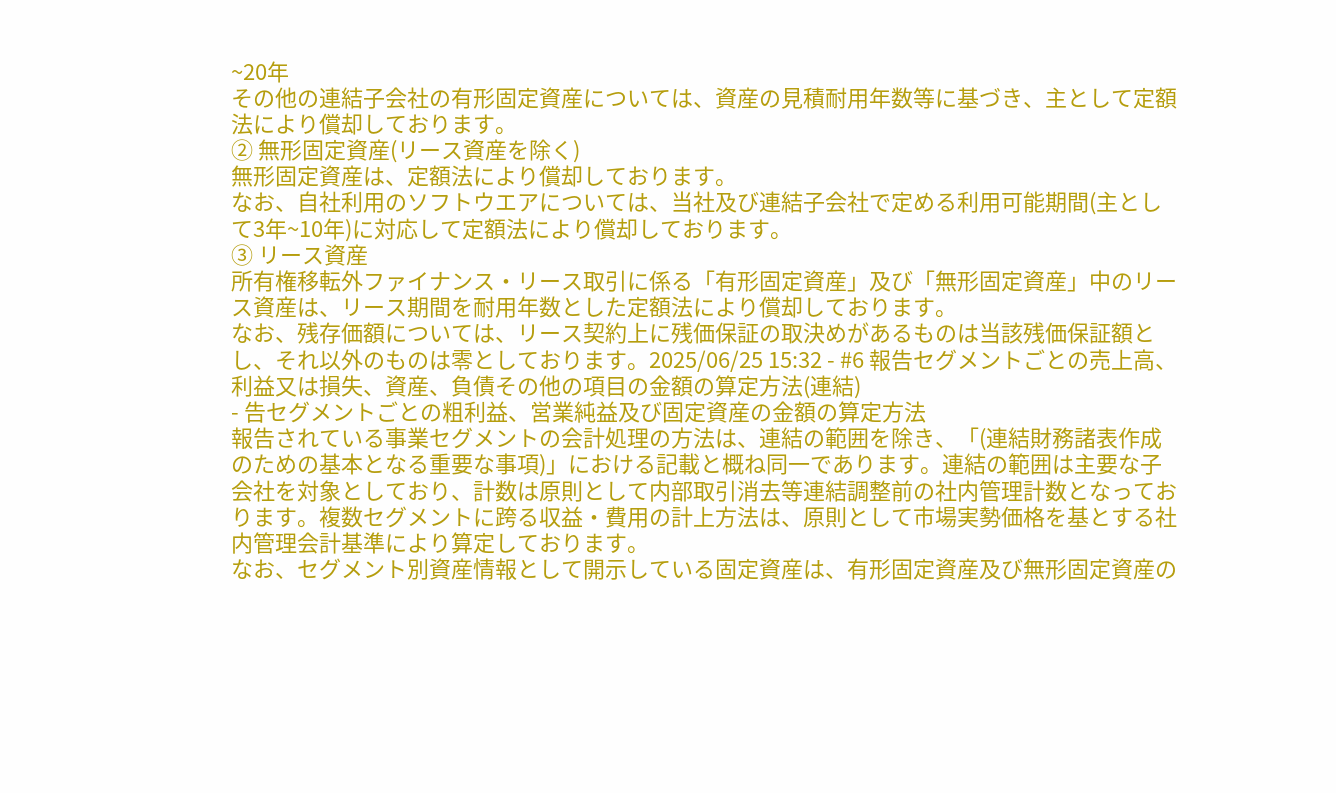~20年
その他の連結子会社の有形固定資産については、資産の見積耐用年数等に基づき、主として定額法により償却しております。
② 無形固定資産(リース資産を除く)
無形固定資産は、定額法により償却しております。
なお、自社利用のソフトウエアについては、当社及び連結子会社で定める利用可能期間(主として3年~10年)に対応して定額法により償却しております。
③ リース資産
所有権移転外ファイナンス・リース取引に係る「有形固定資産」及び「無形固定資産」中のリース資産は、リース期間を耐用年数とした定額法により償却しております。
なお、残存価額については、リース契約上に残価保証の取決めがあるものは当該残価保証額とし、それ以外のものは零としております。2025/06/25 15:32 - #6 報告セグメントごとの売上高、利益又は損失、資産、負債その他の項目の金額の算定方法(連結)
- 告セグメントごとの粗利益、営業純益及び固定資産の金額の算定方法
報告されている事業セグメントの会計処理の方法は、連結の範囲を除き、「(連結財務諸表作成のための基本となる重要な事項)」における記載と概ね同一であります。連結の範囲は主要な子会社を対象としており、計数は原則として内部取引消去等連結調整前の社内管理計数となっております。複数セグメントに跨る収益・費用の計上方法は、原則として市場実勢価格を基とする社内管理会計基準により算定しております。
なお、セグメント別資産情報として開示している固定資産は、有形固定資産及び無形固定資産の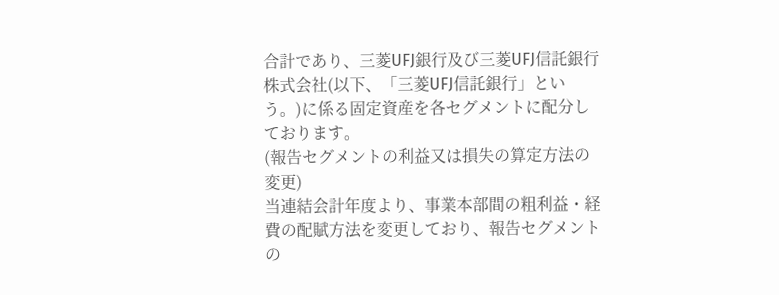合計であり、三菱UFJ銀行及び三菱UFJ信託銀行株式会社(以下、「三菱UFJ信託銀行」という。)に係る固定資産を各セグメントに配分しております。
(報告セグメントの利益又は損失の算定方法の変更)
当連結会計年度より、事業本部間の粗利益・経費の配賦方法を変更しており、報告セグメントの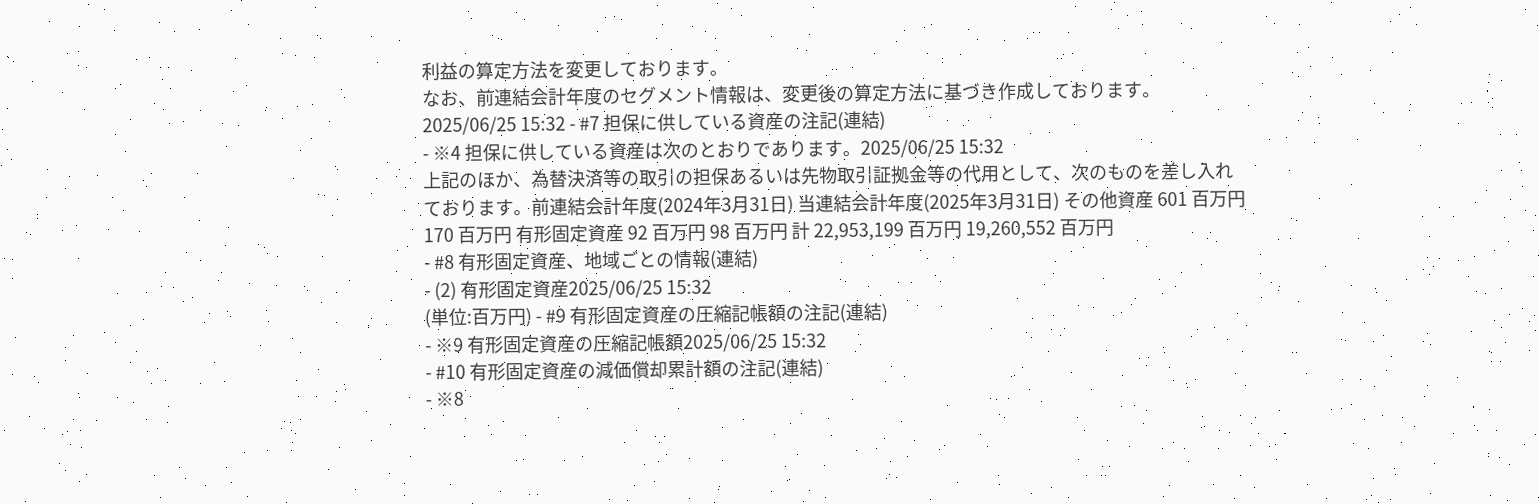利益の算定方法を変更しております。
なお、前連結会計年度のセグメント情報は、変更後の算定方法に基づき作成しております。2025/06/25 15:32 - #7 担保に供している資産の注記(連結)
- ※4 担保に供している資産は次のとおりであります。2025/06/25 15:32
上記のほか、為替決済等の取引の担保あるいは先物取引証拠金等の代用として、次のものを差し入れております。前連結会計年度(2024年3月31日) 当連結会計年度(2025年3月31日) その他資産 601 百万円 170 百万円 有形固定資産 92 百万円 98 百万円 計 22,953,199 百万円 19,260,552 百万円
- #8 有形固定資産、地域ごとの情報(連結)
- (2) 有形固定資産2025/06/25 15:32
(単位:百万円) - #9 有形固定資産の圧縮記帳額の注記(連結)
- ※9 有形固定資産の圧縮記帳額2025/06/25 15:32
- #10 有形固定資産の減価償却累計額の注記(連結)
- ※8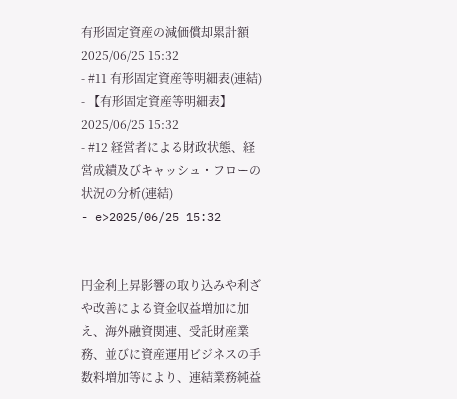有形固定資産の減価償却累計額2025/06/25 15:32
- #11 有形固定資産等明細表(連結)
- 【有形固定資産等明細表】2025/06/25 15:32
- #12 経営者による財政状態、経営成績及びキャッシュ・フローの状況の分析(連結)
- e>2025/06/25 15:32


円金利上昇影響の取り込みや利ざや改善による資金収益増加に加え、海外融資関連、受託財産業務、並びに資産運用ビジネスの手数料増加等により、連結業務純益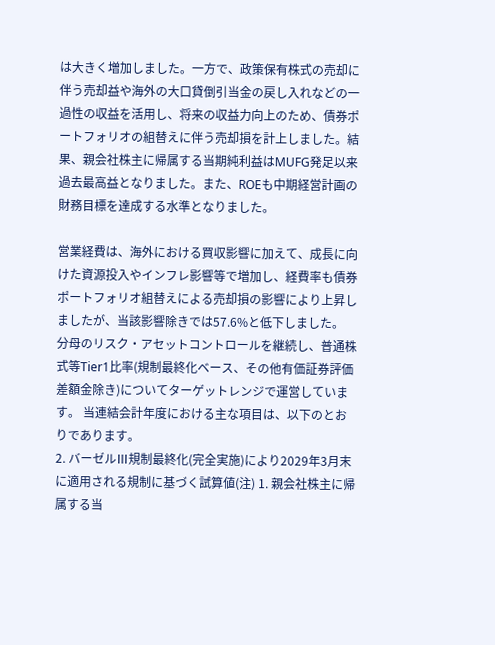は大きく増加しました。一方で、政策保有株式の売却に伴う売却益や海外の大口貸倒引当金の戻し入れなどの一過性の収益を活用し、将来の収益力向上のため、債券ポートフォリオの組替えに伴う売却損を計上しました。結果、親会社株主に帰属する当期純利益はMUFG発足以来過去最高益となりました。また、ROEも中期経営計画の財務目標を達成する水準となりました。

営業経費は、海外における買収影響に加えて、成長に向けた資源投入やインフレ影響等で増加し、経費率も債券ポートフォリオ組替えによる売却損の影響により上昇しましたが、当該影響除きでは57.6%と低下しました。 分母のリスク・アセットコントロールを継続し、普通株式等Tier1比率(規制最終化ベース、その他有価証券評価差額金除き)についてターゲットレンジで運営しています。 当連結会計年度における主な項目は、以下のとおりであります。
2. バーゼルⅢ規制最終化(完全実施)により2029年3月末に適用される規制に基づく試算値(注) 1. 親会社株主に帰属する当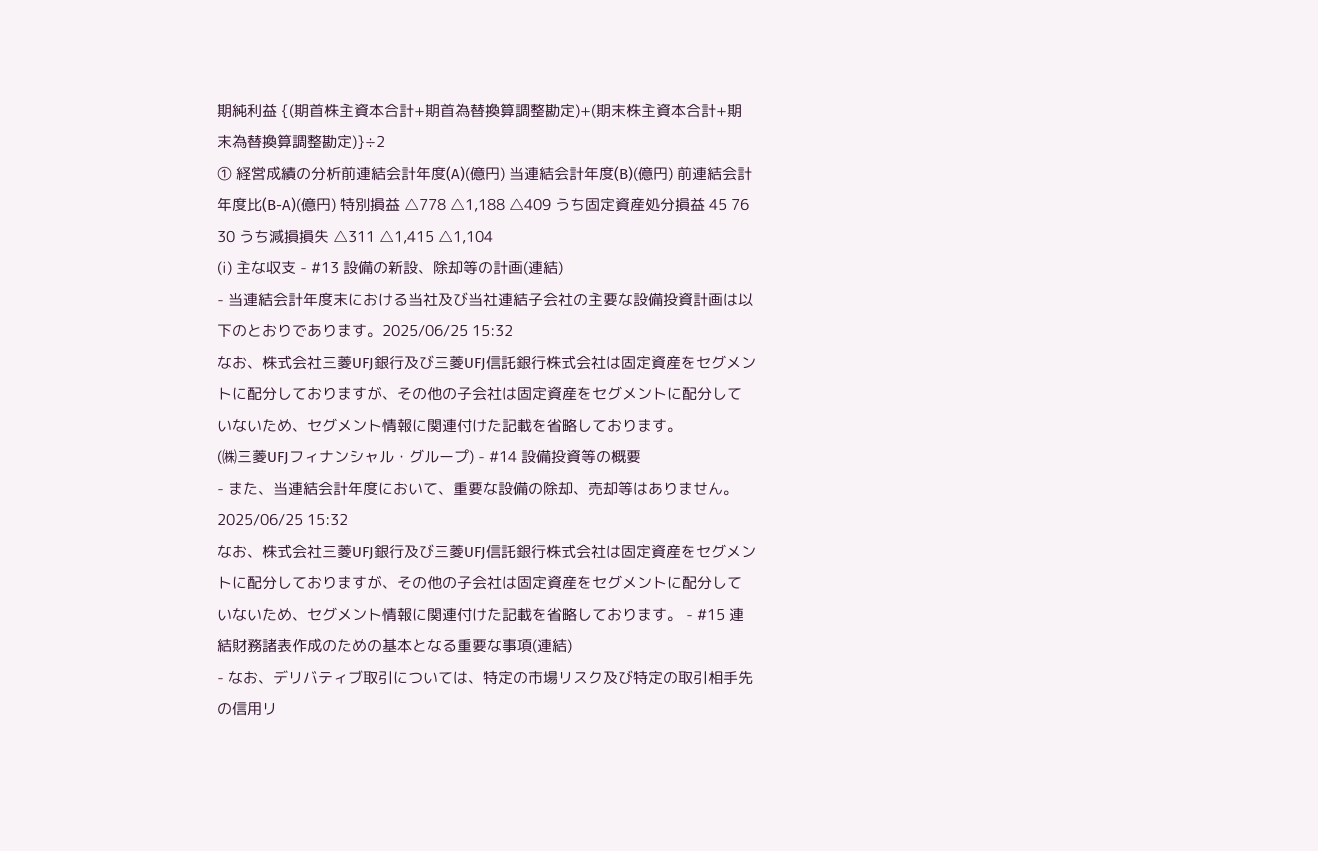期純利益 {(期首株主資本合計+期首為替換算調整勘定)+(期末株主資本合計+期末為替換算調整勘定)}÷2
① 経営成績の分析前連結会計年度(A)(億円) 当連結会計年度(B)(億円) 前連結会計年度比(B-A)(億円) 特別損益 △778 △1,188 △409 うち固定資産処分損益 45 76 30 うち減損損失 △311 △1,415 △1,104
(ⅰ) 主な収支 - #13 設備の新設、除却等の計画(連結)
- 当連結会計年度末における当社及び当社連結子会社の主要な設備投資計画は以下のとおりであります。2025/06/25 15:32
なお、株式会社三菱UFJ銀行及び三菱UFJ信託銀行株式会社は固定資産をセグメントに配分しておりますが、その他の子会社は固定資産をセグメントに配分していないため、セグメント情報に関連付けた記載を省略しております。
(㈱三菱UFJフィナンシャル・グループ) - #14 設備投資等の概要
- また、当連結会計年度において、重要な設備の除却、売却等はありません。2025/06/25 15:32
なお、株式会社三菱UFJ銀行及び三菱UFJ信託銀行株式会社は固定資産をセグメントに配分しておりますが、その他の子会社は固定資産をセグメントに配分していないため、セグメント情報に関連付けた記載を省略しております。 - #15 連結財務諸表作成のための基本となる重要な事項(連結)
- なお、デリバティブ取引については、特定の市場リスク及び特定の取引相手先の信用リ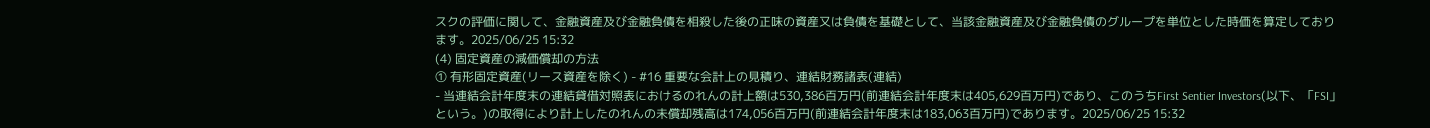スクの評価に関して、金融資産及び金融負債を相殺した後の正味の資産又は負債を基礎として、当該金融資産及び金融負債のグループを単位とした時価を算定しております。2025/06/25 15:32
(4) 固定資産の減価償却の方法
① 有形固定資産(リース資産を除く) - #16 重要な会計上の見積り、連結財務諸表(連結)
- 当連結会計年度末の連結貸借対照表におけるのれんの計上額は530,386百万円(前連結会計年度末は405,629百万円)であり、このうちFirst Sentier Investors(以下、「FSI」という。)の取得により計上したのれんの未償却残高は174,056百万円(前連結会計年度末は183,063百万円)であります。2025/06/25 15:32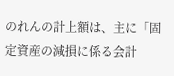のれんの計上額は、主に「固定資産の減損に係る会計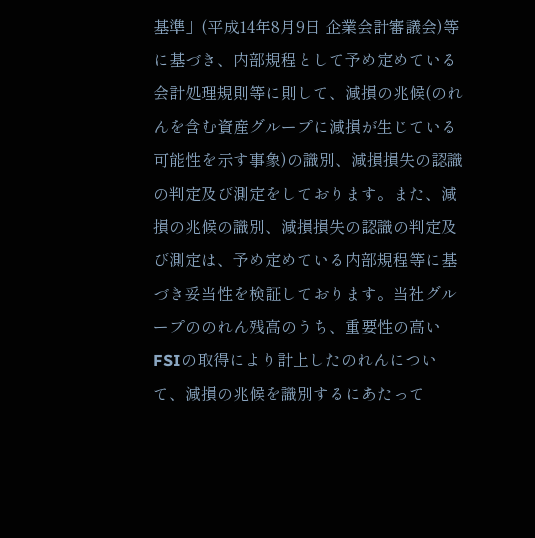基準」(平成14年8月9日 企業会計審議会)等に基づき、内部規程として予め定めている会計処理規則等に則して、減損の兆候(のれんを含む資産グループに減損が生じている可能性を示す事象)の識別、減損損失の認識の判定及び測定をしております。また、減損の兆候の識別、減損損失の認識の判定及び測定は、予め定めている内部規程等に基づき妥当性を検証しております。当社グループののれん残高のうち、重要性の高いFSIの取得により計上したのれんについて、減損の兆候を識別するにあたって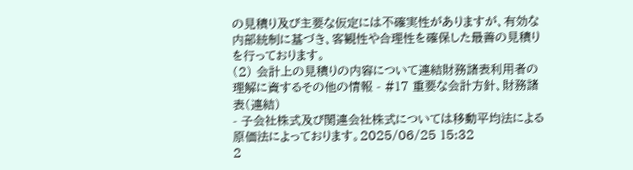の見積り及び主要な仮定には不確実性がありますが、有効な内部統制に基づき、客観性や合理性を確保した最善の見積りを行っております。
(2) 会計上の見積りの内容について連結財務諸表利用者の理解に資するその他の情報 - #17 重要な会計方針、財務諸表(連結)
- 子会社株式及び関連会社株式については移動平均法による原価法によっております。2025/06/25 15:32
2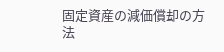固定資産の減価償却の方法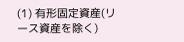(1) 有形固定資産(リース資産を除く)